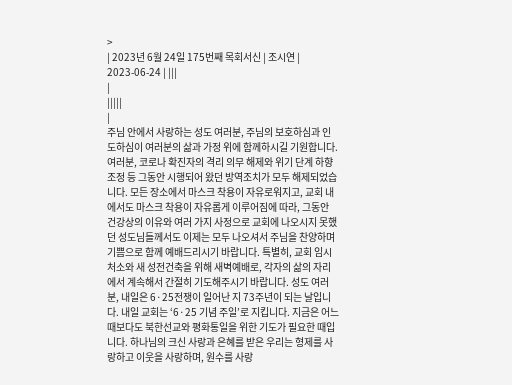>
| 2023년 6월 24일 175번째 목회서신 | 조시연 | 2023-06-24 | |||
|
|||||
|
주님 안에서 사랑하는 성도 여러분, 주님의 보호하심과 인도하심이 여러분의 삶과 가정 위에 함께하시길 기원합니다. 여러분, 코로나 확진자의 격리 의무 해제와 위기 단계 하향 조정 등 그동안 시행되어 왔던 방역조치가 모두 해제되었습니다. 모든 장소에서 마스크 착용이 자유로워지고, 교회 내에서도 마스크 착용이 자유롭게 이루어짐에 따라, 그동안 건강상의 이유와 여러 가지 사정으로 교회에 나오시지 못했던 성도님들께서도 이제는 모두 나오셔서 주님을 찬양하며 기쁨으로 함께 예배드리시기 바랍니다. 특별히, 교회 임시처소와 새 성전건축을 위해 새벽예배로, 각자의 삶의 자리에서 계속해서 간절히 기도해주시기 바랍니다. 성도 여러분, 내일은 6·25전쟁이 일어난 지 73주년이 되는 날입니다. 내일 교회는 ‘6·25 기념 주일’로 지킵니다. 지금은 어느 때보다도 북한선교와 평화통일을 위한 기도가 필요한 때입니다. 하나님의 크신 사랑과 은혜를 받은 우리는 형제를 사랑하고 이웃을 사랑하며, 원수를 사랑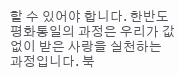할 수 있어야 합니다. 한반도 평화통일의 과정은 우리가 값없이 받은 사랑을 실천하는 과정입니다. 북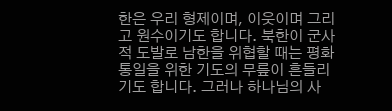한은 우리 형제이며, 이웃이며 그리고 원수이기도 합니다. 북한이 군사적 도발로 남한을 위협할 때는 평화통일을 위한 기도의 무릎이 흔들리기도 합니다. 그러나 하나님의 사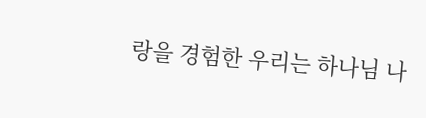랑을 경험한 우리는 하나님 나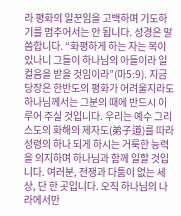라 평화의 일꾼임을 고백하며 기도하기를 멈추어서는 안 됩니다. 성경은 말씀합니다. “화평하게 하는 자는 복이 있나니 그들이 하나님의 아들이라 일컬음을 받을 것임이라”(마5:9). 지금 당장은 한반도의 평화가 어려울지라도 하나님께서는 그분의 때에 반드시 이루어 주실 것입니다. 우리는 예수 그리스도의 화해의 제자도(弟子道)를 따라 성령의 하나 되게 하시는 거룩한 능력을 의지하며 하나님과 함께 일할 것입니다. 여러분, 전쟁과 다툼이 없는 세상, 단 한 곳입니다. 오직 하나님의 나라에서만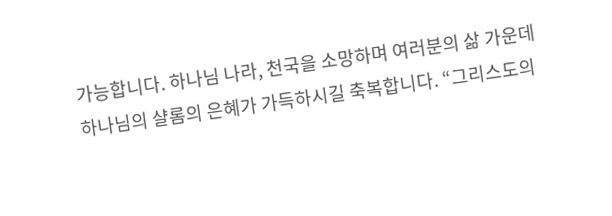가능합니다. 하나님 나라, 천국을 소망하며 여러분의 삶 가운데 하나님의 샬롬의 은혜가 가득하시길 축복합니다. “그리스도의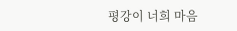평강이 너희 마음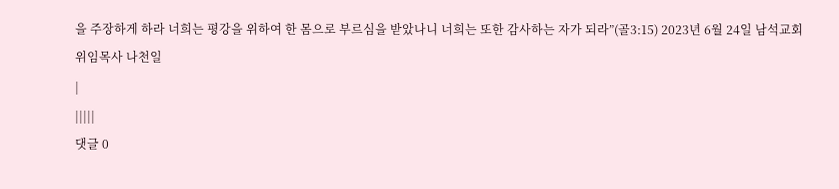을 주장하게 하라 너희는 평강을 위하여 한 몸으로 부르심을 받았나니 너희는 또한 감사하는 자가 되라”(골3:15) 2023년 6월 24일 남석교회 위임목사 나천일
|
|||||
댓글 0